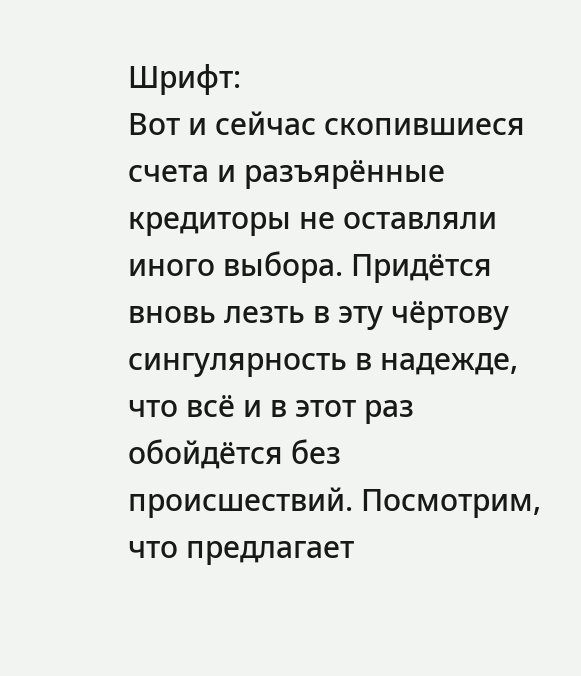Шрифт:
Вот и сейчас скопившиеся счета и разъярённые кредиторы не оставляли иного выбора. Придётся вновь лезть в эту чёртову сингулярность в надежде, что всё и в этот раз обойдётся без происшествий. Посмотрим, что предлагает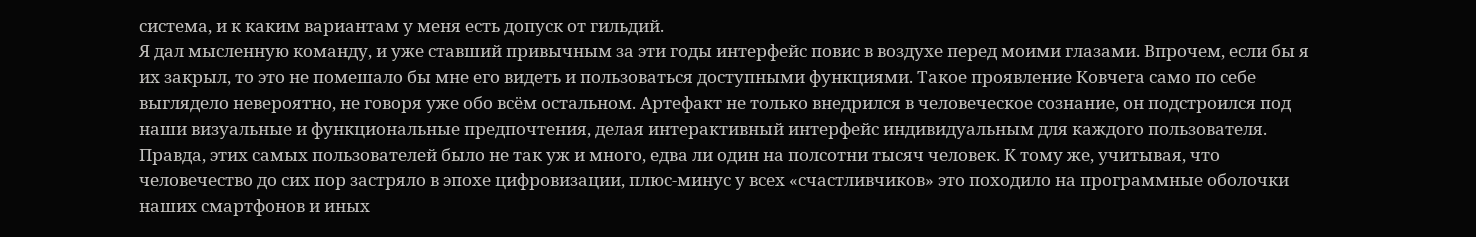система, и к каким вариантам у меня есть допуск от гильдий.
Я дал мысленную команду, и уже ставший привычным за эти годы интерфейс повис в воздухе перед моими глазами. Впрочем, если бы я их закрыл, то это не помешало бы мне его видеть и пользоваться доступными функциями. Такое проявление Ковчега само по себе выглядело невероятно, не говоря уже обо всём остальном. Артефакт не только внедрился в человеческое сознание, он подстроился под наши визуальные и функциональные предпочтения, делая интерактивный интерфейс индивидуальным для каждого пользователя. Правда, этих самых пользователей было не так уж и много, едва ли один на полсотни тысяч человек. К тому же, учитывая, что человечество до сих пор застряло в эпохе цифровизации, плюс-минус у всех «счастливчиков» это походило на программные оболочки наших смартфонов и иных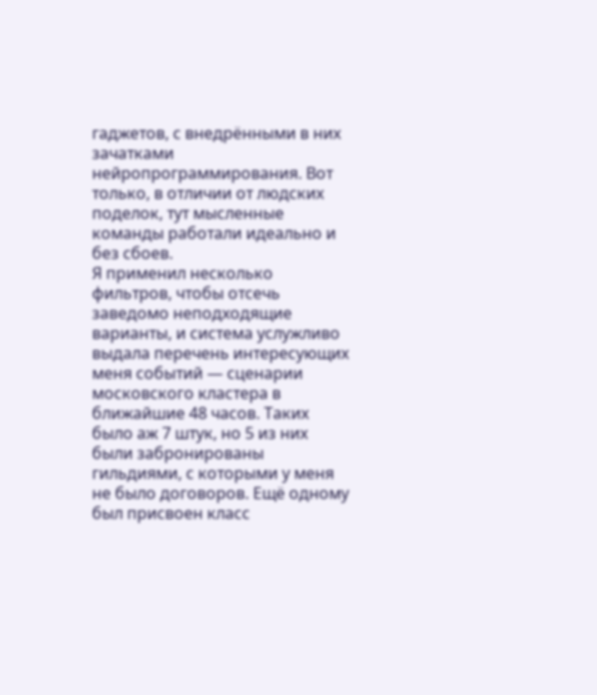гаджетов, с внедрёнными в них зачатками нейропрограммирования. Вот только, в отличии от людских поделок, тут мысленные команды работали идеально и без сбоев.
Я применил несколько фильтров, чтобы отсечь заведомо неподходящие варианты, и система услужливо выдала перечень интересующих меня событий — сценарии московского кластера в ближайшие 48 часов. Таких было аж 7 штук, но 5 из них были забронированы гильдиями, с которыми у меня не было договоров. Ещё одному был присвоен класс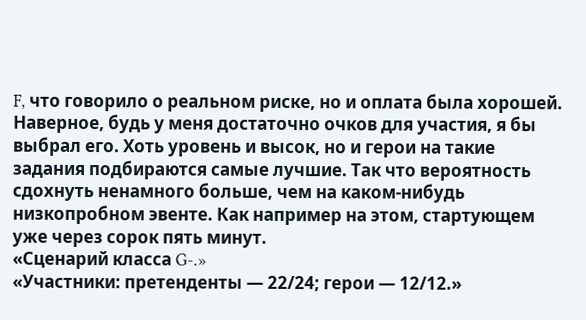F, что говорило о реальном риске, но и оплата была хорошей. Наверное, будь у меня достаточно очков для участия, я бы выбрал его. Хоть уровень и высок, но и герои на такие задания подбираются самые лучшие. Так что вероятность сдохнуть ненамного больше, чем на каком-нибудь низкопробном эвенте. Как например на этом, стартующем уже через сорок пять минут.
«Сценарий класса G-.»
«Участники: претенденты — 22/24; герои — 12/12.»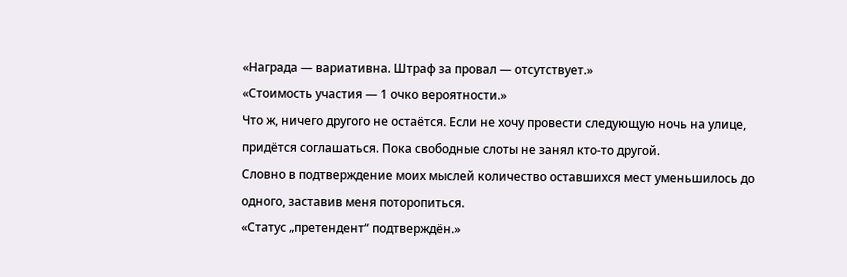«Награда — вариативна. Штраф за провал — отсутствует.»
«Стоимость участия — 1 очко вероятности.»
Что ж, ничего другого не остаётся. Если не хочу провести следующую ночь на улице, придётся соглашаться. Пока свободные слоты не занял кто-то другой.
Словно в подтверждение моих мыслей количество оставшихся мест уменьшилось до одного, заставив меня поторопиться.
«Статус „претендент“ подтверждён.»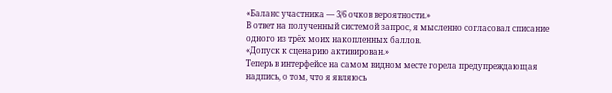«Баланс участника — 3/6 очков вероятности.»
В ответ на полученный системой запрос, я мысленно согласовал списание одного из трёх моих накопленных баллов.
«Допуск к сценарию активирован.»
Теперь в интерфейсе на самом видном месте горела предупреждающая надпись, о том, что я являюсь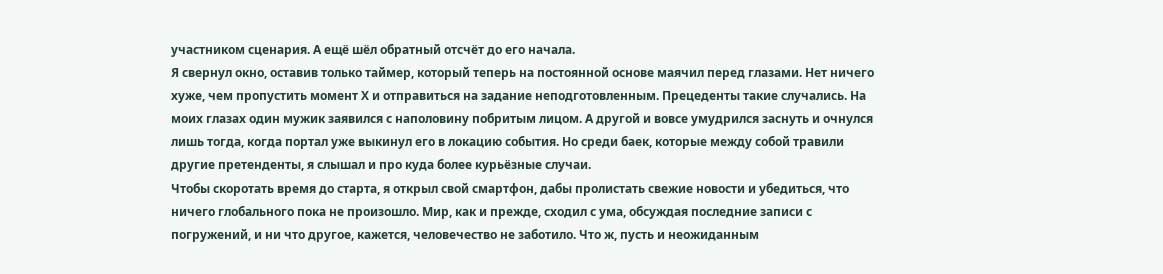участником сценария. А ещё шёл обратный отсчёт до его начала.
Я свернул окно, оставив только таймер, который теперь на постоянной основе маячил перед глазами. Нет ничего хуже, чем пропустить момент Х и отправиться на задание неподготовленным. Прецеденты такие случались. На моих глазах один мужик заявился с наполовину побритым лицом. А другой и вовсе умудрился заснуть и очнулся лишь тогда, когда портал уже выкинул его в локацию события. Но среди баек, которые между собой травили другие претенденты, я слышал и про куда более курьёзные случаи.
Чтобы скоротать время до старта, я открыл свой смартфон, дабы пролистать свежие новости и убедиться, что ничего глобального пока не произошло. Мир, как и прежде, сходил с ума, обсуждая последние записи с погружений, и ни что другое, кажется, человечество не заботило. Что ж, пусть и неожиданным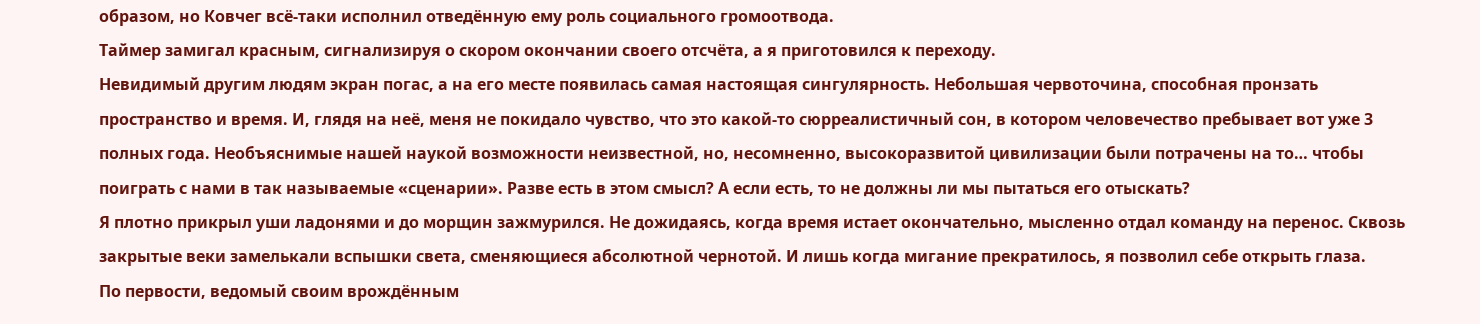образом, но Ковчег всё-таки исполнил отведённую ему роль социального громоотвода.
Таймер замигал красным, сигнализируя о скором окончании своего отсчёта, а я приготовился к переходу.
Невидимый другим людям экран погас, а на его месте появилась самая настоящая сингулярность. Небольшая червоточина, способная пронзать пространство и время. И, глядя на неё, меня не покидало чувство, что это какой-то сюрреалистичный сон, в котором человечество пребывает вот уже 3 полных года. Необъяснимые нашей наукой возможности неизвестной, но, несомненно, высокоразвитой цивилизации были потрачены на то… чтобы поиграть с нами в так называемые «сценарии». Разве есть в этом смысл? А если есть, то не должны ли мы пытаться его отыскать?
Я плотно прикрыл уши ладонями и до морщин зажмурился. Не дожидаясь, когда время истает окончательно, мысленно отдал команду на перенос. Сквозь закрытые веки замелькали вспышки света, сменяющиеся абсолютной чернотой. И лишь когда мигание прекратилось, я позволил себе открыть глаза.
По первости, ведомый своим врождённым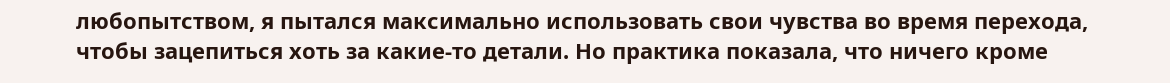любопытством, я пытался максимально использовать свои чувства во время перехода, чтобы зацепиться хоть за какие-то детали. Но практика показала, что ничего кроме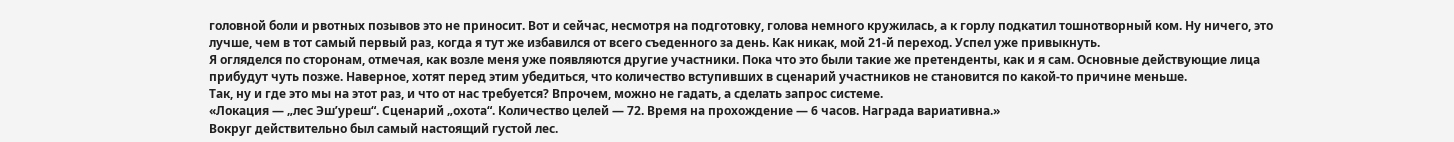головной боли и рвотных позывов это не приносит. Вот и сейчас, несмотря на подготовку, голова немного кружилась, а к горлу подкатил тошнотворный ком. Ну ничего, это лучше, чем в тот самый первый раз, когда я тут же избавился от всего съеденного за день. Как никак, мой 21-й переход. Успел уже привыкнуть.
Я огляделся по сторонам, отмечая, как возле меня уже появляются другие участники. Пока что это были такие же претенденты, как и я сам. Основные действующие лица прибудут чуть позже. Наверное, хотят перед этим убедиться, что количество вступивших в сценарий участников не становится по какой-то причине меньше.
Так, ну и где это мы на этот раз, и что от нас требуется? Впрочем, можно не гадать, а сделать запрос системе.
«Локация — „лес Эш’уреш“. Сценарий „охота“. Количество целей — 72. Время на прохождение — 6 часов. Награда вариативна.»
Вокруг действительно был самый настоящий густой лес.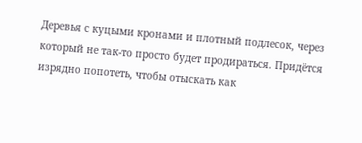Деревья с куцыми кронами и плотный подлесок, через который не так-то просто будет продираться. Придётся изрядно попотеть, чтобы отыскать как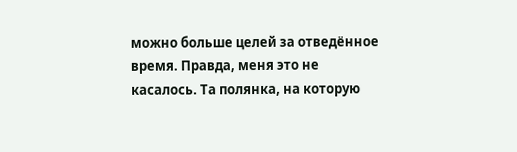можно больше целей за отведённое время. Правда, меня это не касалось. Та полянка, на которую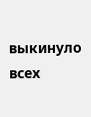выкинуло всех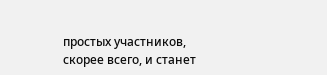простых участников, скорее всего, и станет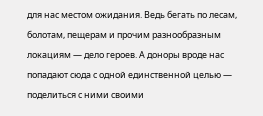для нас местом ожидания. Ведь бегать по лесам, болотам, пещерам и прочим разнообразным локациям — дело героев. А доноры вроде нас попадают сюда с одной единственной целью — поделиться с ними своими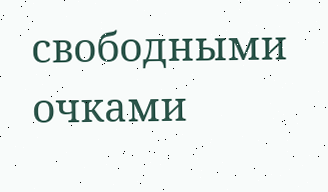свободными очками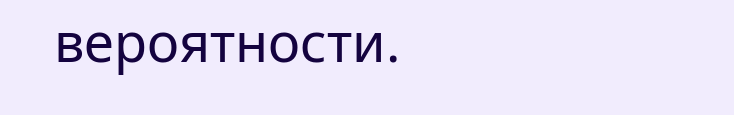вероятности.